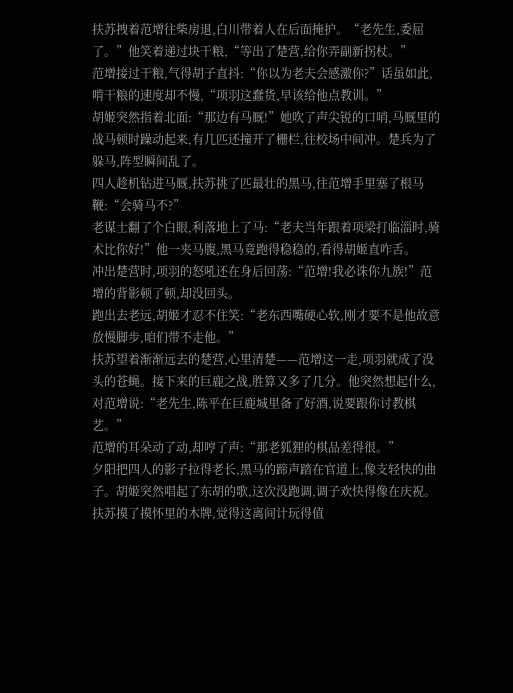扶苏拽着范增往柴房退,白川带着人在后面掩护。“老先生,委屈了。”他笑着递过块干粮,“等出了楚营,给你弄副新拐杖。”
范增接过干粮,气得胡子直抖:“你以为老夫会感激你?”话虽如此,啃干粮的速度却不慢,“项羽这蠢货,早该给他点教训。”
胡姬突然指着北面:“那边有马厩!”她吹了声尖锐的口哨,马厩里的战马顿时躁动起来,有几匹还撞开了栅栏,往校场中间冲。楚兵为了躲马,阵型瞬间乱了。
四人趁机钻进马厩,扶苏挑了匹最壮的黑马,往范增手里塞了根马鞭:“会骑马不?”
老谋士翻了个白眼,利落地上了马:“老夫当年跟着项梁打临淄时,骑术比你好!”他一夹马腹,黑马竟跑得稳稳的,看得胡姬直咋舌。
冲出楚营时,项羽的怒吼还在身后回荡:“范增!我必诛你九族!”范增的背影顿了顿,却没回头。
跑出去老远,胡姬才忍不住笑:“老东西嘴硬心软,刚才要不是他故意放慢脚步,咱们带不走他。”
扶苏望着渐渐远去的楚营,心里清楚——范增这一走,项羽就成了没头的苍蝇。接下来的巨鹿之战,胜算又多了几分。他突然想起什么,对范增说:“老先生,陈平在巨鹿城里备了好酒,说要跟你讨教棋艺。”
范增的耳朵动了动,却哼了声:“那老狐狸的棋品差得很。”
夕阳把四人的影子拉得老长,黑马的蹄声踏在官道上,像支轻快的曲子。胡姬突然唱起了东胡的歌,这次没跑调,调子欢快得像在庆祝。扶苏摸了摸怀里的木牌,觉得这离间计玩得值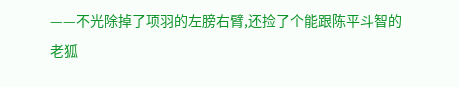——不光除掉了项羽的左膀右臂,还捡了个能跟陈平斗智的老狐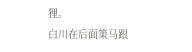狸。
白川在后面策马跟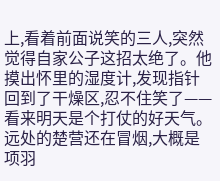上,看着前面说笑的三人,突然觉得自家公子这招太绝了。他摸出怀里的湿度计,发现指针回到了干燥区,忍不住笑了——看来明天是个打仗的好天气。
远处的楚营还在冒烟,大概是项羽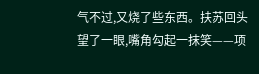气不过,又烧了些东西。扶苏回头望了一眼,嘴角勾起一抹笑——项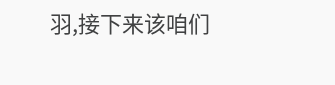羽,接下来该咱们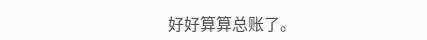好好算算总账了。